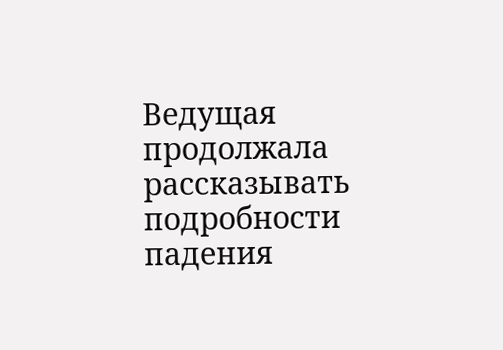Ведущая продолжала рассказывать подробности падения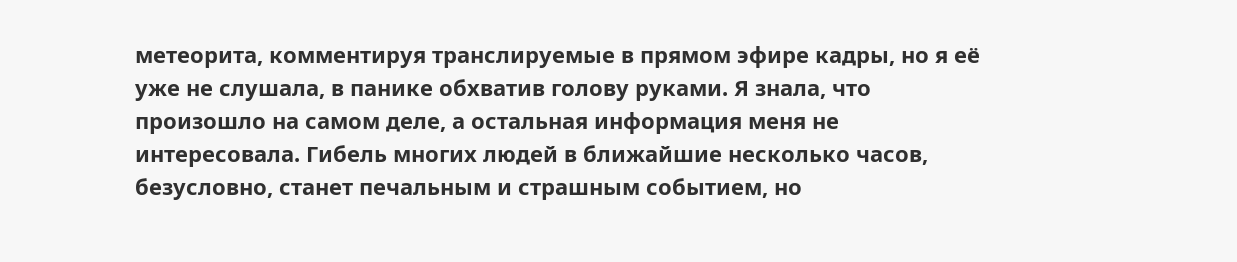метеорита, комментируя транслируемые в прямом эфире кадры, но я её уже не слушала, в панике обхватив голову руками. Я знала, что произошло на самом деле, а остальная информация меня не интересовала. Гибель многих людей в ближайшие несколько часов, безусловно, станет печальным и страшным событием, но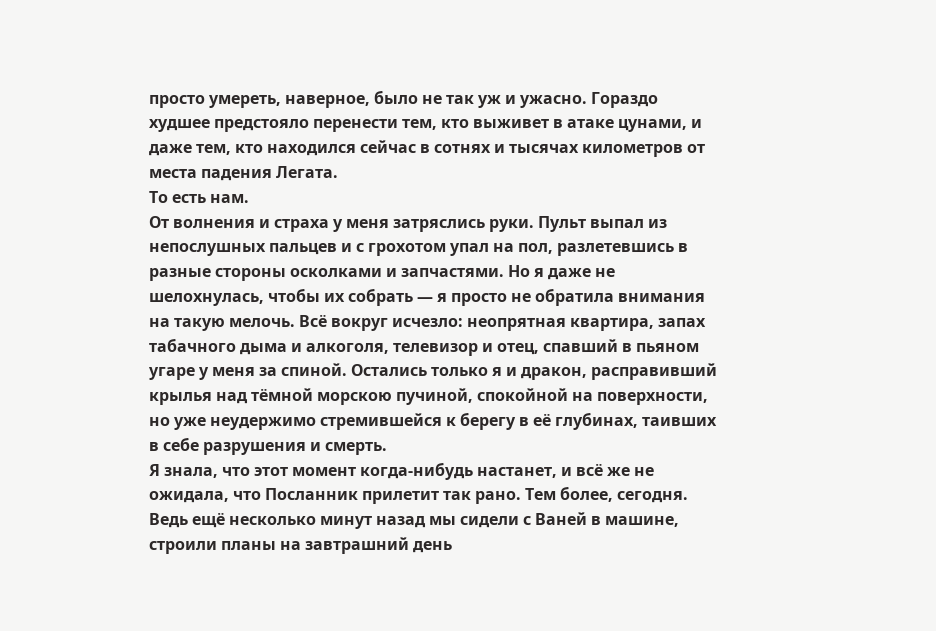просто умереть, наверное, было не так уж и ужасно. Гораздо худшее предстояло перенести тем, кто выживет в атаке цунами, и даже тем, кто находился сейчас в сотнях и тысячах километров от места падения Легата.
То есть нам.
От волнения и страха у меня затряслись руки. Пульт выпал из непослушных пальцев и с грохотом упал на пол, разлетевшись в разные стороны осколками и запчастями. Но я даже не шелохнулась, чтобы их собрать — я просто не обратила внимания на такую мелочь. Всё вокруг исчезло: неопрятная квартира, запах табачного дыма и алкоголя, телевизор и отец, спавший в пьяном угаре у меня за спиной. Остались только я и дракон, расправивший крылья над тёмной морскою пучиной, спокойной на поверхности, но уже неудержимо стремившейся к берегу в её глубинах, таивших в себе разрушения и смерть.
Я знала, что этот момент когда-нибудь настанет, и всё же не ожидала, что Посланник прилетит так рано. Тем более, сегодня. Ведь ещё несколько минут назад мы сидели с Ваней в машине, строили планы на завтрашний день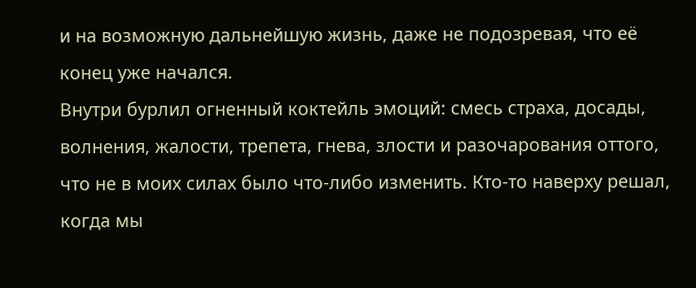и на возможную дальнейшую жизнь, даже не подозревая, что её конец уже начался.
Внутри бурлил огненный коктейль эмоций: смесь страха, досады, волнения, жалости, трепета, гнева, злости и разочарования оттого, что не в моих силах было что-либо изменить. Кто-то наверху решал, когда мы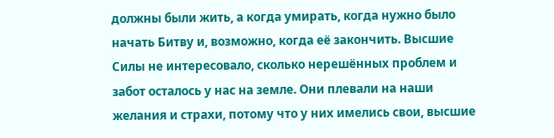должны были жить, а когда умирать, когда нужно было начать Битву и, возможно, когда её закончить. Высшие Силы не интересовало, сколько нерешённых проблем и забот осталось у нас на земле. Они плевали на наши желания и страхи, потому что у них имелись свои, высшие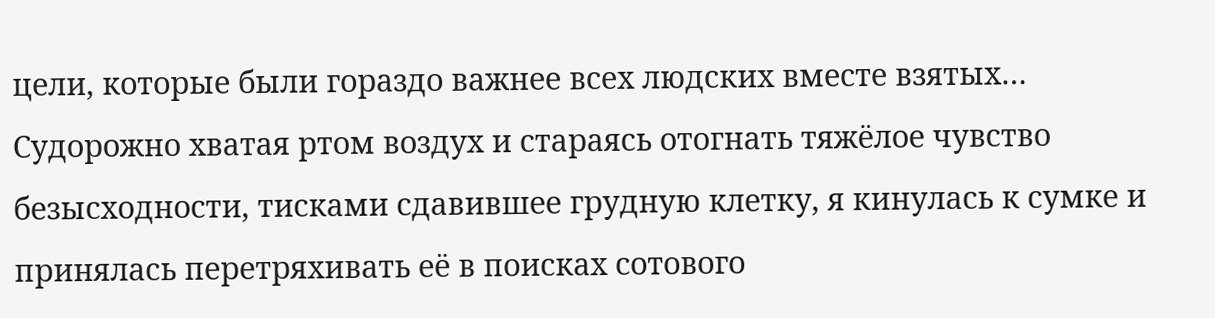цели, которые были гораздо важнее всех людских вместе взятых…
Судорожно хватая ртом воздух и стараясь отогнать тяжёлое чувство безысходности, тисками сдавившее грудную клетку, я кинулась к сумке и принялась перетряхивать её в поисках сотового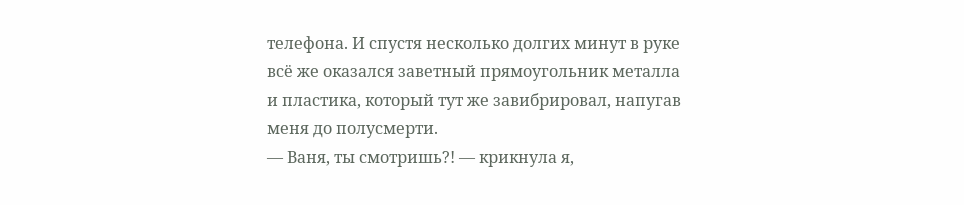телефона. И спустя несколько долгих минут в руке всё же оказался заветный прямоугольник металла и пластика, который тут же завибрировал, напугав меня до полусмерти.
— Ваня, ты смотришь?! — крикнула я,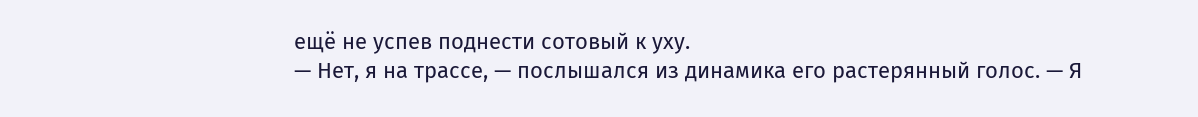ещё не успев поднести сотовый к уху.
— Нет, я на трассе, — послышался из динамика его растерянный голос. — Я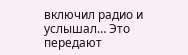включил радио и услышал… Это передают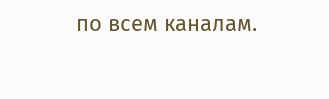по всем каналам.